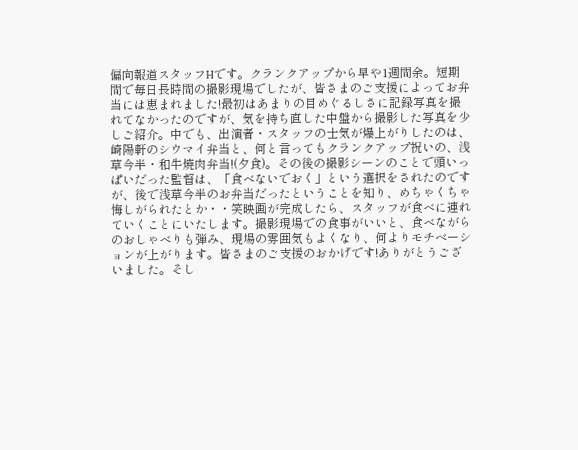偏向報道スタッフHです。クランクアップから早や1週間余。短期間で毎日長時間の撮影現場でしたが、皆さまのご支援によってお弁当には恵まれました!最初はあまりの目めぐるしさに記録写真を撮れてなかったのですが、気を持ち直した中盤から撮影した写真を少しご紹介。中でも、出演者・スタッフの士気が爆上がりしたのは、崎陽軒のシウマイ弁当と、何と言ってもクランクアップ祝いの、浅草今半・和牛焼肉弁当!(夕食)。その後の撮影シーンのことで頭いっぱいだった監督は、「食べないでおく」という選択をされたのですが、後で浅草今半のお弁当だったということを知り、めちゃくちゃ悔しがられたとか・・笑映画が完成したら、スタッフが食べに連れていくことにいたします。撮影現場での食事がいいと、食べながらのおしゃべりも弾み、現場の雰囲気もよくなり、何よりモチベーションが上がります。皆さまのご支援のおかげです!ありがとうございました。そし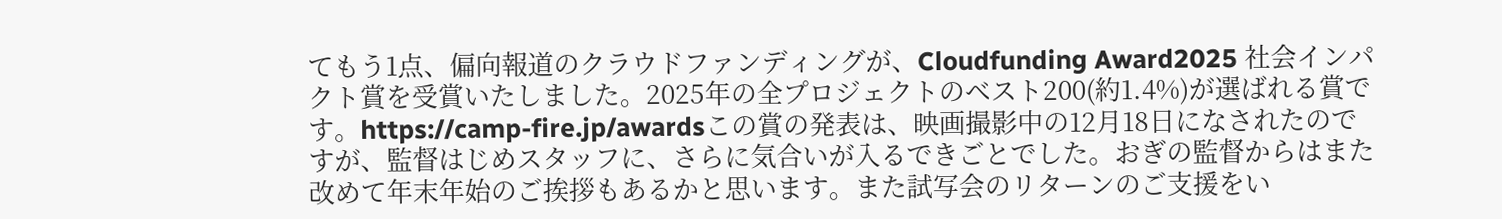てもう1点、偏向報道のクラウドファンディングが、Cloudfunding Award2025 社会インパクト賞を受賞いたしました。2025年の全プロジェクトのベスト200(約1.4%)が選ばれる賞です。https://camp-fire.jp/awardsこの賞の発表は、映画撮影中の12月18日になされたのですが、監督はじめスタッフに、さらに気合いが入るできごとでした。おぎの監督からはまた改めて年末年始のご挨拶もあるかと思います。また試写会のリターンのご支援をい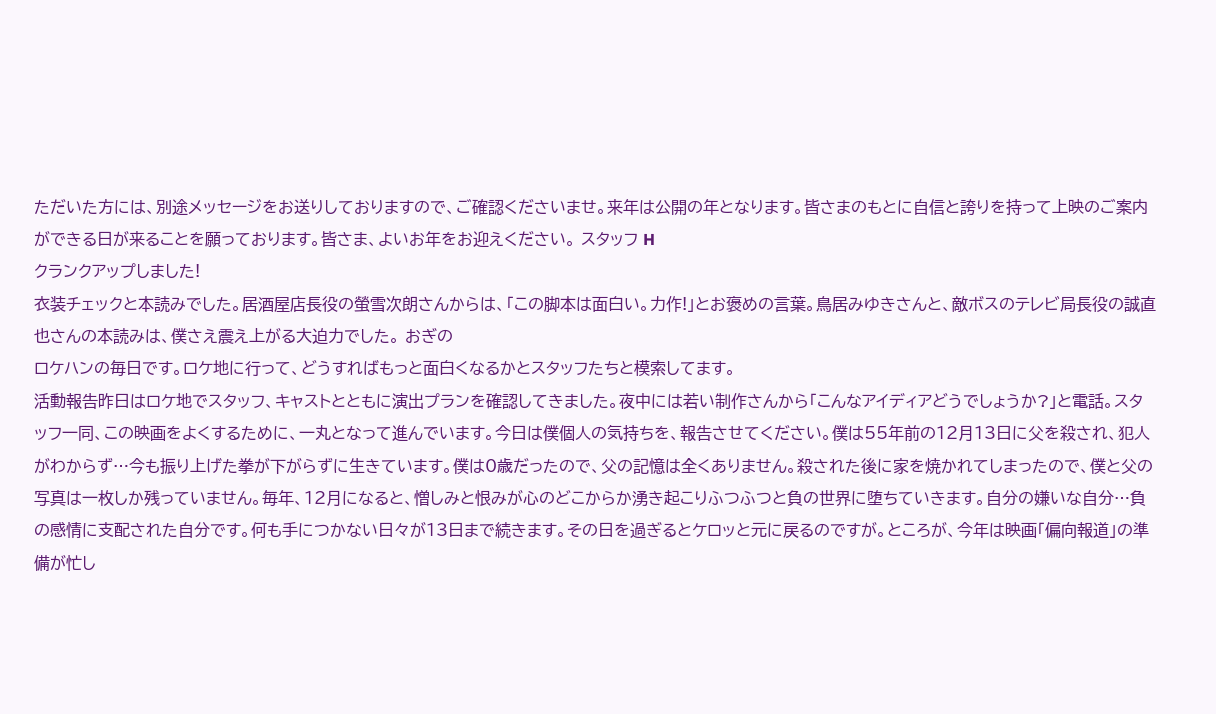ただいた方には、別途メッセージをお送りしておりますので、ご確認くださいませ。来年は公開の年となります。皆さまのもとに自信と誇りを持って上映のご案内ができる日が来ることを願っております。皆さま、よいお年をお迎えください。 スタッフ H
クランクアップしました!
衣装チェックと本読みでした。居酒屋店長役の螢雪次朗さんからは、「この脚本は面白い。力作!」とお褒めの言葉。鳥居みゆきさんと、敵ボスのテレビ局長役の誠直也さんの本読みは、僕さえ震え上がる大迫力でした。 おぎの
ロケハンの毎日です。ロケ地に行って、どうすればもっと面白くなるかとスタッフたちと模索してます。
活動報告昨日はロケ地でスタッフ、キャストとともに演出プランを確認してきました。夜中には若い制作さんから「こんなアイディアどうでしょうか?」と電話。スタッフ一同、この映画をよくするために、一丸となって進んでいます。今日は僕個人の気持ちを、報告させてください。僕は55年前の12月13日に父を殺され、犯人がわからず…今も振り上げた拳が下がらずに生きています。僕は0歳だったので、父の記憶は全くありません。殺された後に家を焼かれてしまったので、僕と父の写真は一枚しか残っていません。毎年、12月になると、憎しみと恨みが心のどこからか湧き起こりふつふつと負の世界に堕ちていきます。自分の嫌いな自分…負の感情に支配された自分です。何も手につかない日々が13日まで続きます。その日を過ぎるとケロッと元に戻るのですが。ところが、今年は映画「偏向報道」の準備が忙し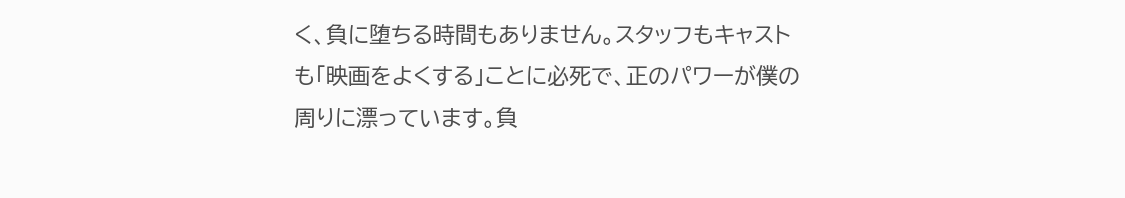く、負に堕ちる時間もありません。スタッフもキャストも「映画をよくする」ことに必死で、正のパワーが僕の周りに漂っています。負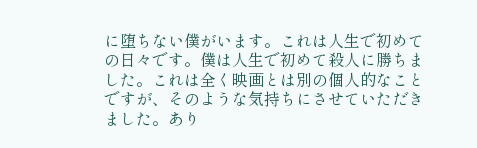に堕ちない僕がいます。これは人生で初めての日々です。僕は人生で初めて殺人に勝ちました。これは全く映画とは別の個人的なことですが、そのような気持ちにさせていただきました。あり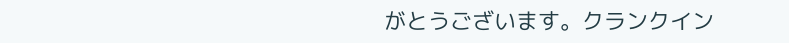がとうございます。クランクイン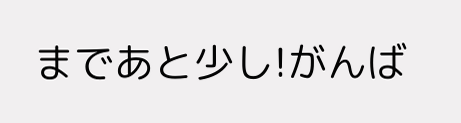まであと少し!がんば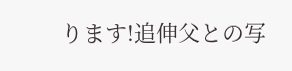ります!追伸父との写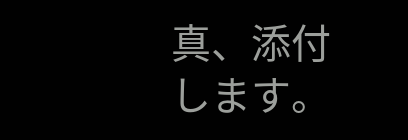真、添付します。